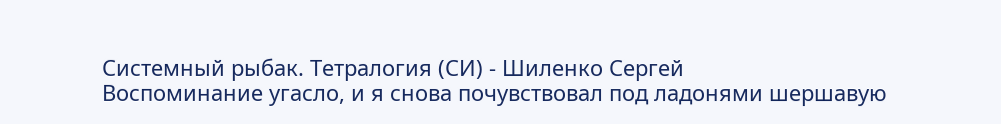Системный рыбак. Тетралогия (СИ) - Шиленко Сергей
Воспоминание угасло, и я снова почувствовал под ладонями шершавую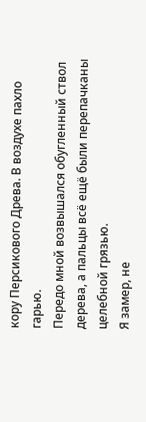кору Персикового Древа. В воздухе пахло гарью.
Передо мной возвышался обугленный ствол дерева, а пальцы всё ещё были перепачканы целебной грязью.
Я замер, не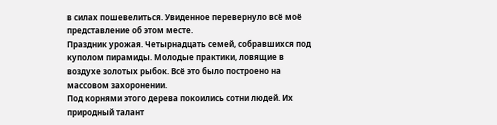в силах пошевелиться. Увиденное перевернуло всё моё представление об этом месте.
Праздник урожая. Четырнадцать семей, собравшихся под куполом пирамиды. Молодые практики, ловящие в воздухе золотых рыбок. Всё это было построено на массовом захоронении.
Под корнями этого дерева покоились сотни людей. Их природный талант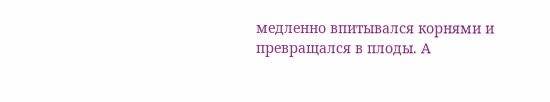медленно впитывался корнями и превращался в плоды. А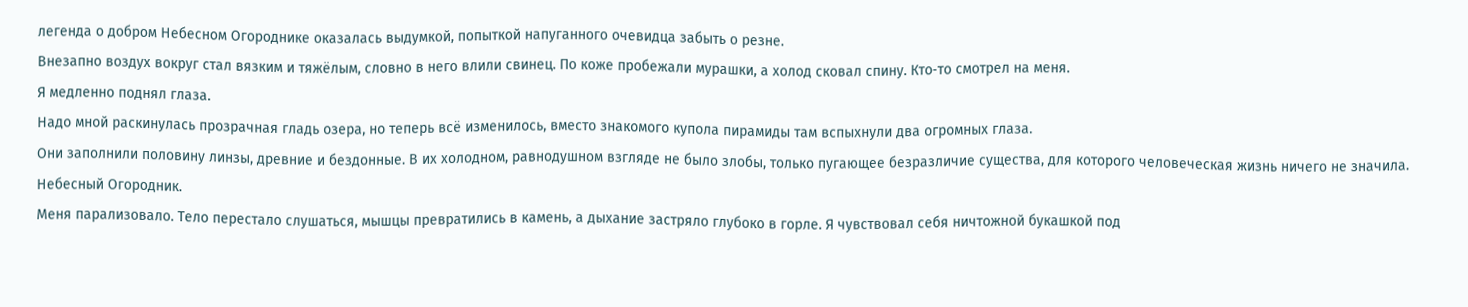легенда о добром Небесном Огороднике оказалась выдумкой, попыткой напуганного очевидца забыть о резне.
Внезапно воздух вокруг стал вязким и тяжёлым, словно в него влили свинец. По коже пробежали мурашки, а холод сковал спину. Кто‑то смотрел на меня.
Я медленно поднял глаза.
Надо мной раскинулась прозрачная гладь озера, но теперь всё изменилось, вместо знакомого купола пирамиды там вспыхнули два огромных глаза.
Они заполнили половину линзы, древние и бездонные. В их холодном, равнодушном взгляде не было злобы, только пугающее безразличие существа, для которого человеческая жизнь ничего не значила.
Небесный Огородник.
Меня парализовало. Тело перестало слушаться, мышцы превратились в камень, а дыхание застряло глубоко в горле. Я чувствовал себя ничтожной букашкой под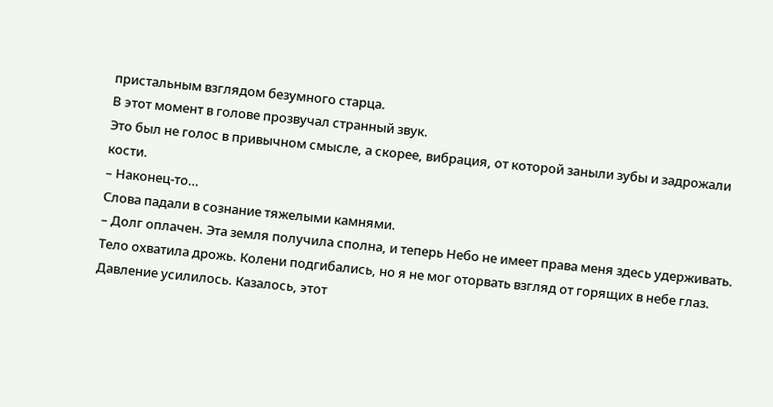пристальным взглядом безумного старца.
В этот момент в голове прозвучал странный звук.
Это был не голос в привычном смысле, а скорее, вибрация, от которой заныли зубы и задрожали кости.
– Наконец‑то…
Слова падали в сознание тяжелыми камнями.
– Долг оплачен. Эта земля получила сполна, и теперь Небо не имеет права меня здесь удерживать.
Тело охватила дрожь. Колени подгибались, но я не мог оторвать взгляд от горящих в небе глаз.
Давление усилилось. Казалось, этот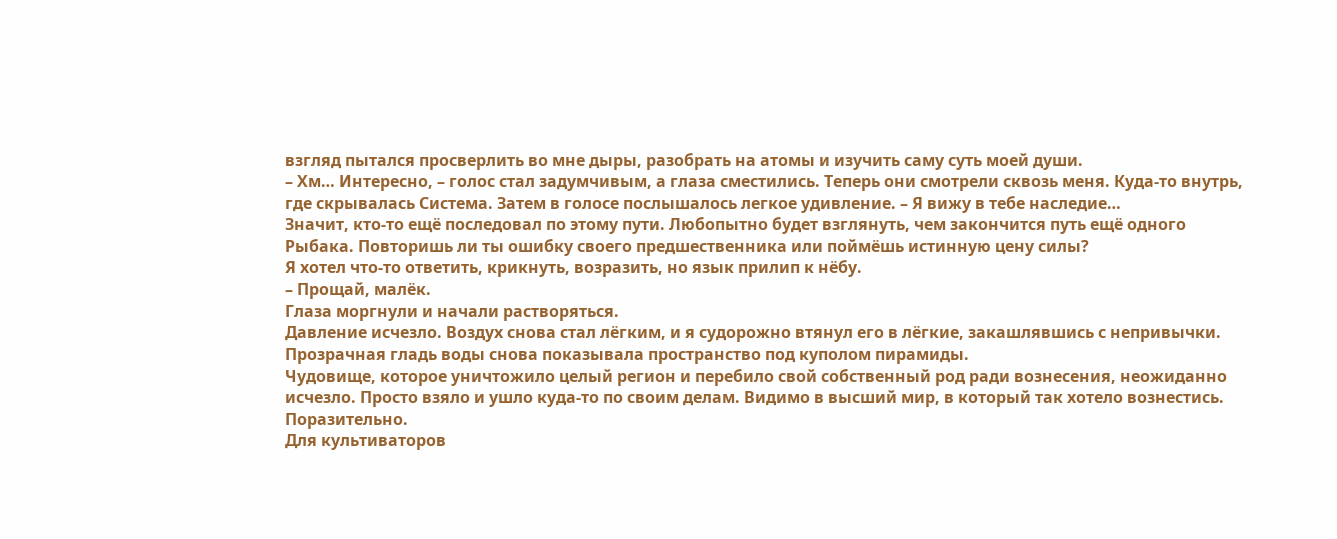взгляд пытался просверлить во мне дыры, разобрать на атомы и изучить саму суть моей души.
– Хм… Интересно, – голос стал задумчивым, а глаза сместились. Теперь они смотрели сквозь меня. Куда‑то внутрь, где скрывалась Система. Затем в голосе послышалось легкое удивление. – Я вижу в тебе наследие…
Значит, кто‑то ещё последовал по этому пути. Любопытно будет взглянуть, чем закончится путь ещё одного Рыбака. Повторишь ли ты ошибку своего предшественника или поймёшь истинную цену силы?
Я хотел что‑то ответить, крикнуть, возразить, но язык прилип к нёбу.
– Прощай, малёк.
Глаза моргнули и начали растворяться.
Давление исчезло. Воздух снова стал лёгким, и я судорожно втянул его в лёгкие, закашлявшись с непривычки. Прозрачная гладь воды снова показывала пространство под куполом пирамиды.
Чудовище, которое уничтожило целый регион и перебило свой собственный род ради вознесения, неожиданно исчезло. Просто взяло и ушло куда‑то по своим делам. Видимо в высший мир, в который так хотело вознестись.
Поразительно.
Для культиваторов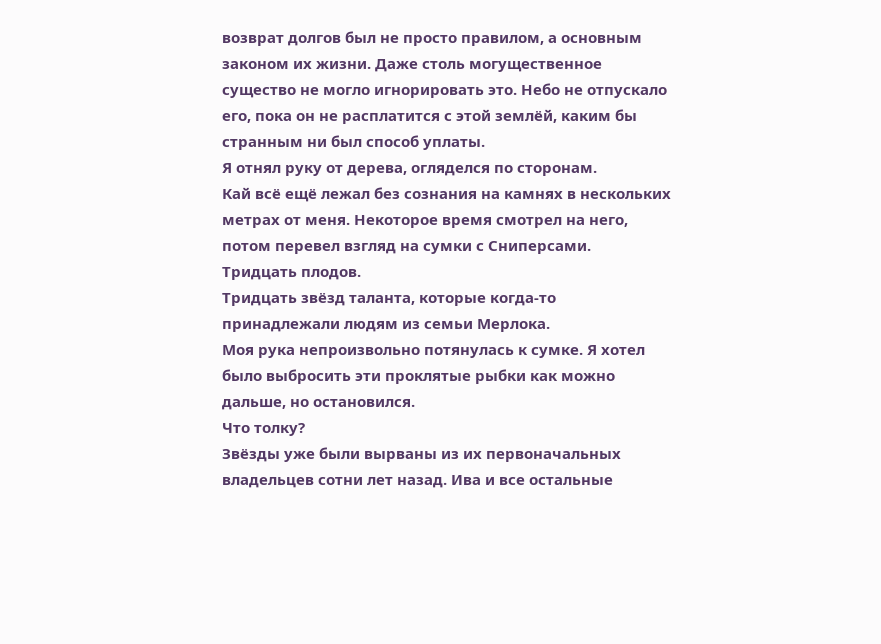возврат долгов был не просто правилом, а основным законом их жизни. Даже столь могущественное существо не могло игнорировать это. Небо не отпускало его, пока он не расплатится с этой землёй, каким бы странным ни был способ уплаты.
Я отнял руку от дерева, огляделся по сторонам.
Кай всё ещё лежал без сознания на камнях в нескольких метрах от меня. Некоторое время смотрел на него, потом перевел взгляд на сумки с Сниперсами.
Тридцать плодов.
Тридцать звёзд таланта, которые когда‑то принадлежали людям из семьи Мерлока.
Моя рука непроизвольно потянулась к сумке. Я хотел было выбросить эти проклятые рыбки как можно дальше, но остановился.
Что толку?
Звёзды уже были вырваны из их первоначальных владельцев сотни лет назад. Ива и все остальные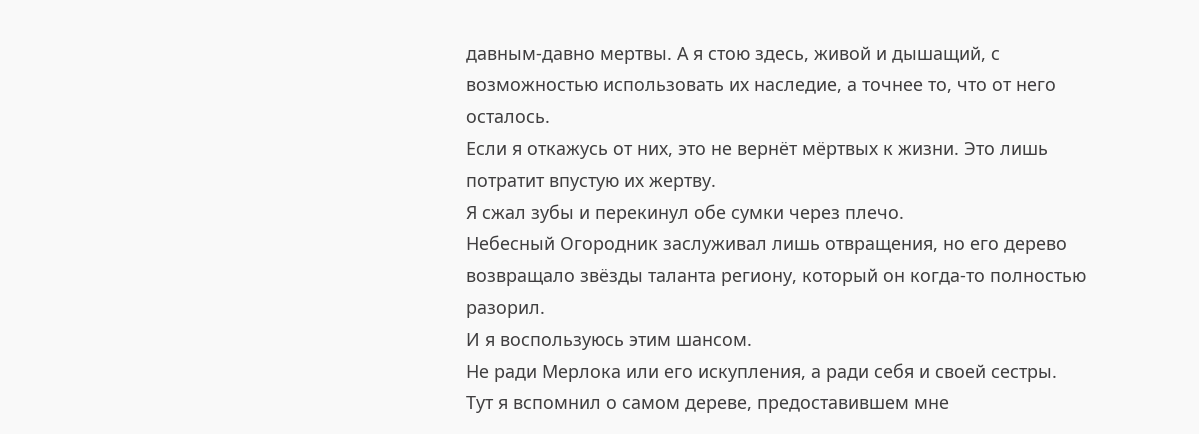давным‑давно мертвы. А я стою здесь, живой и дышащий, с возможностью использовать их наследие, а точнее то, что от него осталось.
Если я откажусь от них, это не вернёт мёртвых к жизни. Это лишь потратит впустую их жертву.
Я сжал зубы и перекинул обе сумки через плечо.
Небесный Огородник заслуживал лишь отвращения, но его дерево возвращало звёзды таланта региону, который он когда‑то полностью разорил.
И я воспользуюсь этим шансом.
Не ради Мерлока или его искупления, а ради себя и своей сестры.
Тут я вспомнил о самом дереве, предоставившем мне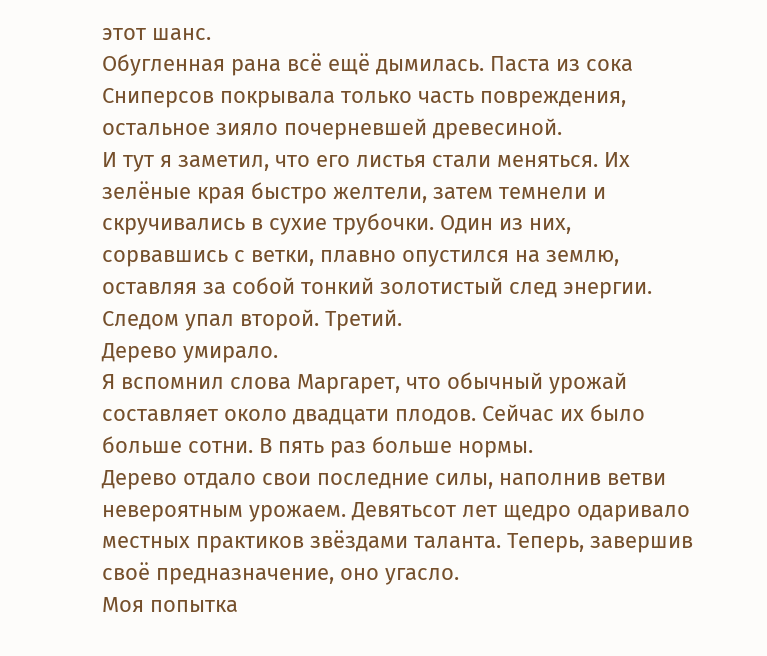этот шанс.
Обугленная рана всё ещё дымилась. Паста из сока Сниперсов покрывала только часть повреждения, остальное зияло почерневшей древесиной.
И тут я заметил, что его листья стали меняться. Их зелёные края быстро желтели, затем темнели и скручивались в сухие трубочки. Один из них, сорвавшись с ветки, плавно опустился на землю, оставляя за собой тонкий золотистый след энергии.
Следом упал второй. Третий.
Дерево умирало.
Я вспомнил слова Маргарет, что обычный урожай составляет около двадцати плодов. Сейчас их было больше сотни. В пять раз больше нормы.
Дерево отдало свои последние силы, наполнив ветви невероятным урожаем. Девятьсот лет щедро одаривало местных практиков звёздами таланта. Теперь, завершив своё предназначение, оно угасло.
Моя попытка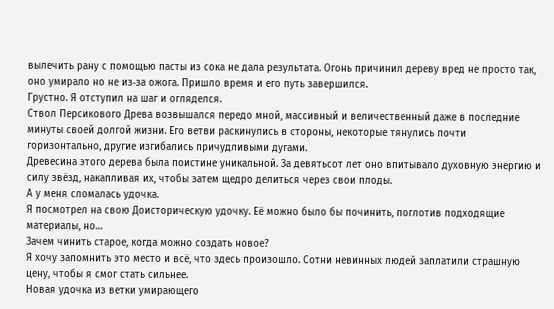вылечить рану с помощью пасты из сока не дала результата. Огонь причинил дереву вред не просто так, оно умирало но не из‑за ожога. Пришло время и его путь завершился.
Грустно. Я отступил на шаг и огляделся.
Ствол Персикового Древа возвышался передо мной, массивный и величественный даже в последние минуты своей долгой жизни. Его ветви раскинулись в стороны, некоторые тянулись почти горизонтально, другие изгибались причудливыми дугами.
Древесина этого дерева была поистине уникальной. За девятьсот лет оно впитывало духовную энергию и силу звёзд, накапливая их, чтобы затем щедро делиться через свои плоды.
А у меня сломалась удочка.
Я посмотрел на свою Доисторическую удочку. Её можно было бы починить, поглотив подходящие материалы, но…
Зачем чинить старое, когда можно создать новое?
Я хочу запомнить это место и всё, что здесь произошло. Сотни невинных людей заплатили страшную цену, чтобы я смог стать сильнее.
Новая удочка из ветки умирающего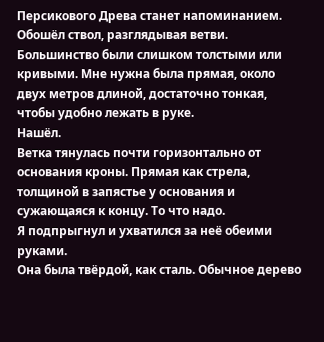Персикового Древа станет напоминанием.
Обошёл ствол, разглядывая ветви.
Большинство были слишком толстыми или кривыми. Мне нужна была прямая, около двух метров длиной, достаточно тонкая, чтобы удобно лежать в руке.
Нашёл.
Ветка тянулась почти горизонтально от основания кроны. Прямая как стрела, толщиной в запястье у основания и сужающаяся к концу. То что надо.
Я подпрыгнул и ухватился за неё обеими руками.
Она была твёрдой, как сталь. Обычное дерево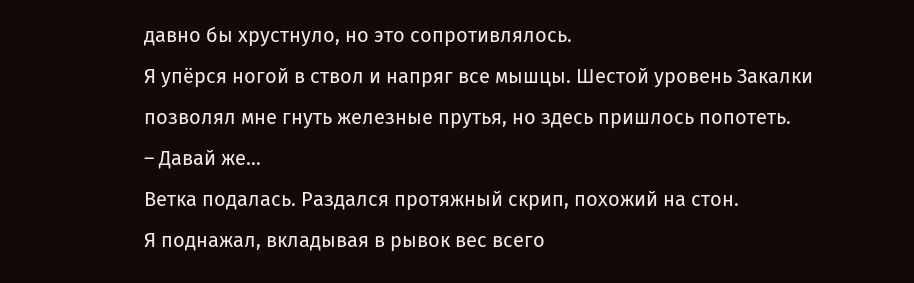давно бы хрустнуло, но это сопротивлялось.
Я упёрся ногой в ствол и напряг все мышцы. Шестой уровень Закалки позволял мне гнуть железные прутья, но здесь пришлось попотеть.
– Давай же…
Ветка подалась. Раздался протяжный скрип, похожий на стон.
Я поднажал, вкладывая в рывок вес всего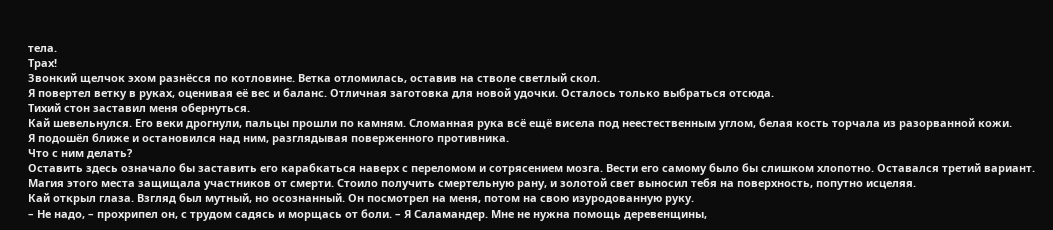тела.
Трах!
Звонкий щелчок эхом разнёсся по котловине. Ветка отломилась, оставив на стволе светлый скол.
Я повертел ветку в руках, оценивая её вес и баланс. Отличная заготовка для новой удочки. Осталось только выбраться отсюда.
Тихий стон заставил меня обернуться.
Кай шевельнулся. Его веки дрогнули, пальцы прошли по камням. Сломанная рука всё ещё висела под неестественным углом, белая кость торчала из разорванной кожи.
Я подошёл ближе и остановился над ним, разглядывая поверженного противника.
Что с ним делать?
Оставить здесь означало бы заставить его карабкаться наверх с переломом и сотрясением мозга. Вести его самому было бы слишком хлопотно. Оставался третий вариант.
Магия этого места защищала участников от смерти. Стоило получить смертельную рану, и золотой свет выносил тебя на поверхность, попутно исцеляя.
Кай открыл глаза. Взгляд был мутный, но осознанный. Он посмотрел на меня, потом на свою изуродованную руку.
– Не надо, – прохрипел он, с трудом садясь и морщась от боли. – Я Саламандер. Мне не нужна помощь деревенщины,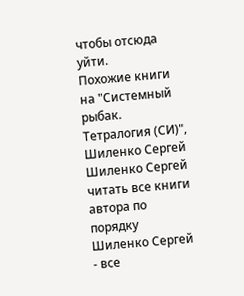чтобы отсюда уйти.
Похожие книги на "Системный рыбак. Тетралогия (СИ)", Шиленко Сергей
Шиленко Сергей читать все книги автора по порядку
Шиленко Сергей - все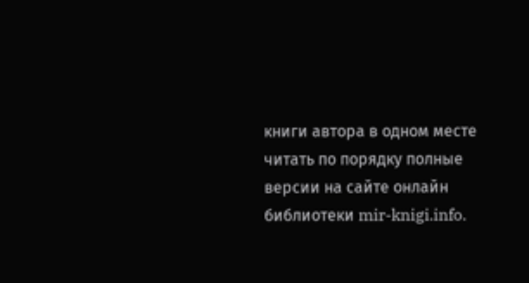книги автора в одном месте читать по порядку полные версии на сайте онлайн библиотеки mir-knigi.info.